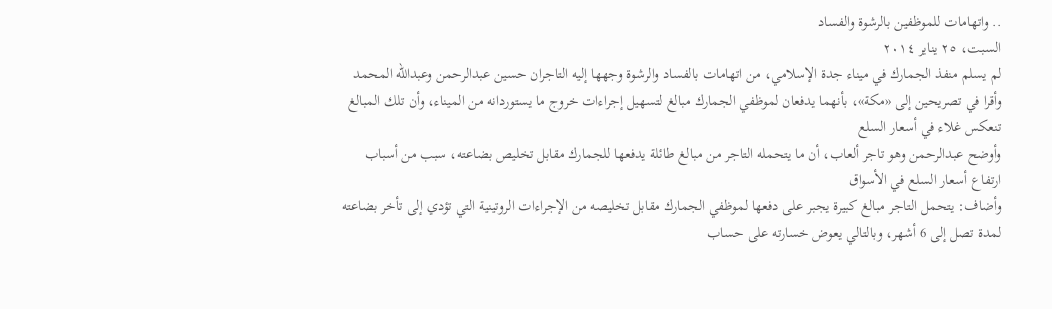.. واتهامات للموظفين بالرشوة والفساد
السبت، ٢٥ يناير ٢٠١٤
لم يسلم منفذ الجمارك في ميناء جدة الإسلامي، من اتهامات بالفساد والرشوة وجهها إليه التاجران حسين عبدالرحمن وعبدالله المحمد
وأقرا في تصريحين إلى «مكة»، بأنهما يدفعان لموظفي الجمارك مبالغ لتسهيل إجراءات خروج ما يستوردانه من الميناء، وأن تلك المبالغ تنعكس غلاء في أسعار السلع
وأوضح عبدالرحمن وهو تاجر ألعاب، أن ما يتحمله التاجر من مبالغ طائلة يدفعها للجمارك مقابل تخليص بضاعته، سبب من أسباب ارتفاع أسعار السلع في الأسواق
وأضاف: يتحمل التاجر مبالغ كبيرة يجبر على دفعها لموظفي الجمارك مقابل تخليصه من الإجراءات الروتينية التي تؤدي إلى تأخر بضاعته لمدة تصل إلى 6 أشهر، وبالتالي يعوض خسارته على حساب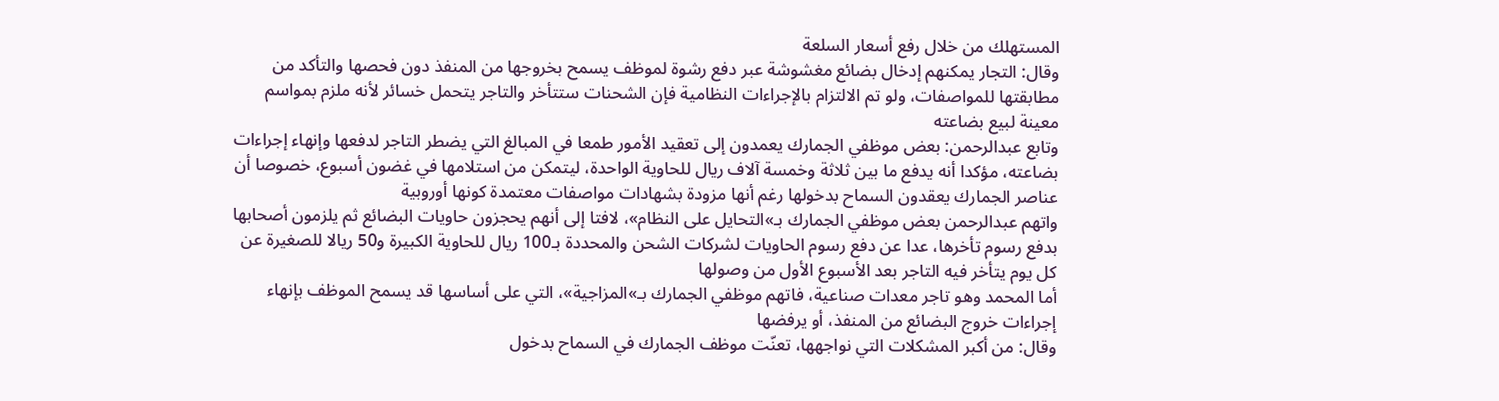المستهلك من خلال رفع أسعار السلعة
وقال: التجار يمكنهم إدخال بضائع مغشوشة عبر دفع رشوة لموظف يسمح بخروجها من المنفذ دون فحصها والتأكد من مطابقتها للمواصفات، ولو تم الالتزام بالإجراءات النظامية فإن الشحنات ستتأخر والتاجر يتحمل خسائر لأنه ملزم بمواسم معينة لبيع بضاعته
وتابع عبدالرحمن: بعض موظفي الجمارك يعمدون إلى تعقيد الأمور طمعا في المبالغ التي يضطر التاجر لدفعها وإنهاء إجراءات بضاعته، مؤكدا أنه يدفع ما بين ثلاثة وخمسة آلاف ريال للحاوية الواحدة، ليتمكن من استلامها في غضون أسبوع، خصوصا أن عناصر الجمارك يعقدون السماح بدخولها رغم أنها مزودة بشهادات مواصفات معتمدة كونها أوروبية
واتهم عبدالرحمن بعض موظفي الجمارك بـ»التحايل على النظام»، لافتا إلى أنهم يحجزون حاويات البضائع ثم يلزمون أصحابها بدفع رسوم تأخرها، عدا عن دفع رسوم الحاويات لشركات الشحن والمحددة بـ100 ريال للحاوية الكبيرة و50 ريالا للصغيرة عن كل يوم يتأخر فيه التاجر بعد الأسبوع الأول من وصولها
أما المحمد وهو تاجر معدات صناعية، فاتهم موظفي الجمارك بـ»المزاجية»، التي على أساسها قد يسمح الموظف بإنهاء إجراءات خروج البضائع من المنفذ، أو يرفضها
وقال: من أكبر المشكلات التي نواجهها، تعنّت موظف الجمارك في السماح بدخول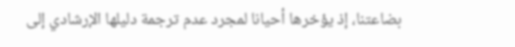بضاعتنا، إذ يؤخرها أحيانا لمجرد عدم ترجمة دليلها الإرشادي إلى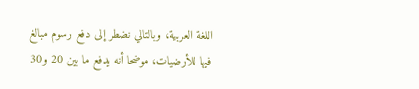اللغة العربية، وبالتالي نضطر إلى دفع رسوم مبالغ فيها للأرضيات، موضحا أنه يدفع ما بين 20 و30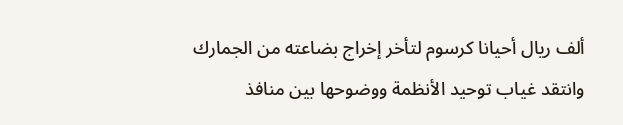ألف ريال أحيانا كرسوم لتأخر إخراج بضاعته من الجمارك
وانتقد غياب توحيد الأنظمة ووضوحها بين منافذ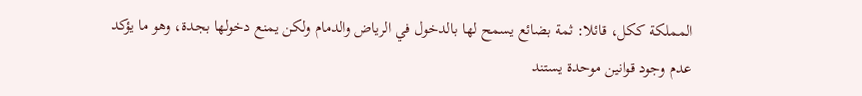المملكة ككل، قائلا: ثمة بضائع يسمح لها بالدخول في الرياض والدمام ولكن يمنع دخولها بجدة، وهو ما يؤكد عدم وجود قوانين موحدة يستند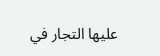عليها التجار في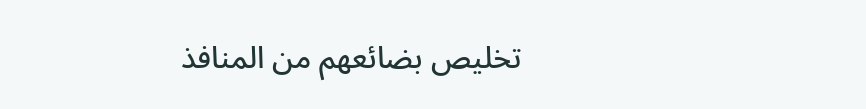تخليص بضائعهم من المنافذ